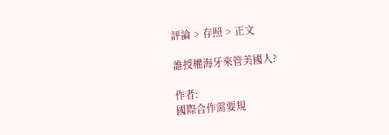評論 > 存照 > 正文

誰授權海牙來管美國人?

作者:
國際合作需要規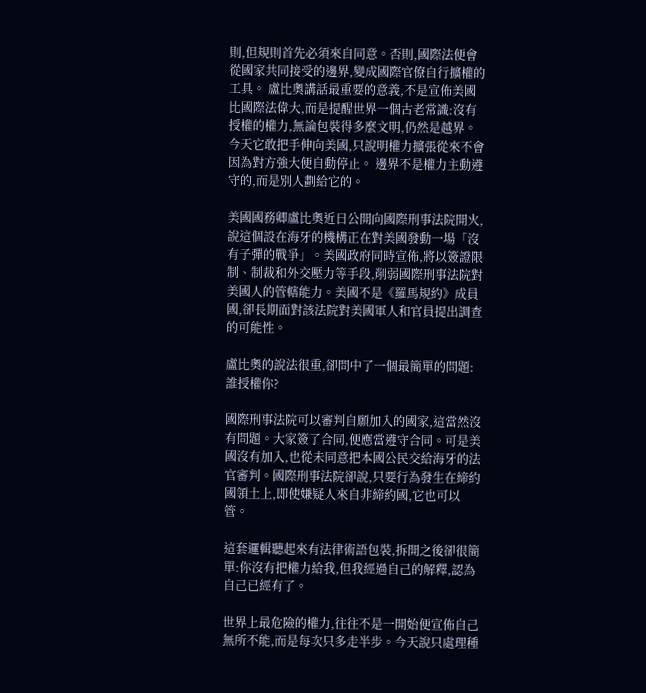則,但規則首先必須來自同意。否則,國際法便會從國家共同接受的邊界,變成國際官僚自行擴權的工具。 盧比奧講話最重要的意義,不是宣佈美國比國際法偉大,而是提醒世界一個古老常識:沒有授權的權力,無論包裝得多麼文明,仍然是越界。今天它敢把手伸向美國,只說明權力擴張從來不會因為對方強大便自動停止。 邊界不是權力主動遵守的,而是別人劃給它的。

美國國務卿盧比奧近日公開向國際刑事法院開火,說這個設在海牙的機構正在對美國發動一場「沒有子彈的戰爭」。美國政府同時宣佈,將以簽證限制、制裁和外交壓力等手段,削弱國際刑事法院對美國人的管轄能力。美國不是《羅馬規約》成員國,卻長期面對該法院對美國軍人和官員提出調查的可能性。

盧比奧的說法很重,卻問中了一個最簡單的問題:誰授權你?

國際刑事法院可以審判自願加入的國家,這當然沒有問題。大家簽了合同,便應當遵守合同。可是美國沒有加入,也從未同意把本國公民交給海牙的法官審判。國際刑事法院卻說,只要行為發生在締約國領土上,即使嫌疑人來自非締約國,它也可以管。

這套邏輯聽起來有法律術語包裝,拆開之後卻很簡單:你沒有把權力給我,但我經過自己的解釋,認為自己已經有了。

世界上最危險的權力,往往不是一開始便宣佈自己無所不能,而是每次只多走半步。今天說只處理種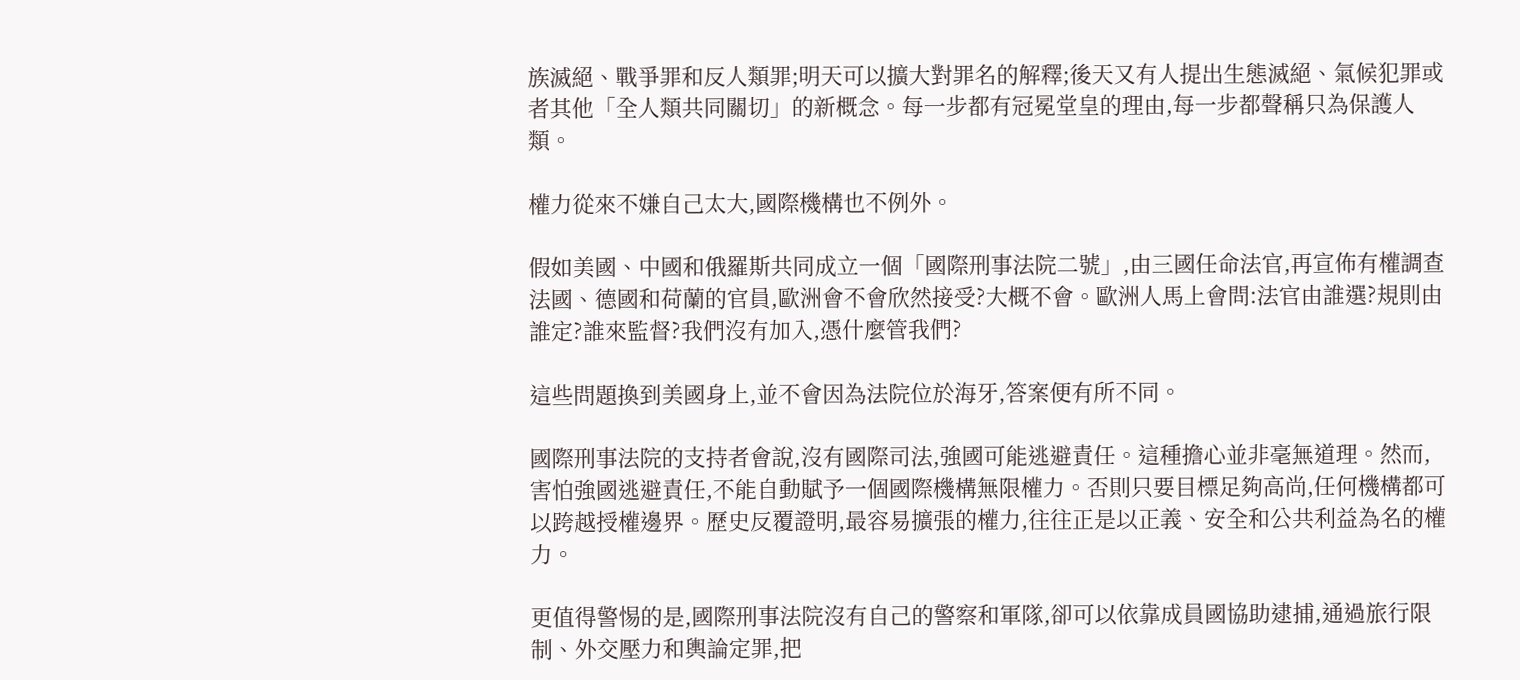族滅絕、戰爭罪和反人類罪;明天可以擴大對罪名的解釋;後天又有人提出生態滅絕、氣候犯罪或者其他「全人類共同關切」的新概念。每一步都有冠冕堂皇的理由,每一步都聲稱只為保護人類。

權力從來不嫌自己太大,國際機構也不例外。

假如美國、中國和俄羅斯共同成立一個「國際刑事法院二號」,由三國任命法官,再宣佈有權調查法國、德國和荷蘭的官員,歐洲會不會欣然接受?大概不會。歐洲人馬上會問:法官由誰選?規則由誰定?誰來監督?我們沒有加入,憑什麼管我們?

這些問題換到美國身上,並不會因為法院位於海牙,答案便有所不同。

國際刑事法院的支持者會說,沒有國際司法,強國可能逃避責任。這種擔心並非毫無道理。然而,害怕強國逃避責任,不能自動賦予一個國際機構無限權力。否則只要目標足夠高尚,任何機構都可以跨越授權邊界。歷史反覆證明,最容易擴張的權力,往往正是以正義、安全和公共利益為名的權力。

更值得警惕的是,國際刑事法院沒有自己的警察和軍隊,卻可以依靠成員國協助逮捕,通過旅行限制、外交壓力和輿論定罪,把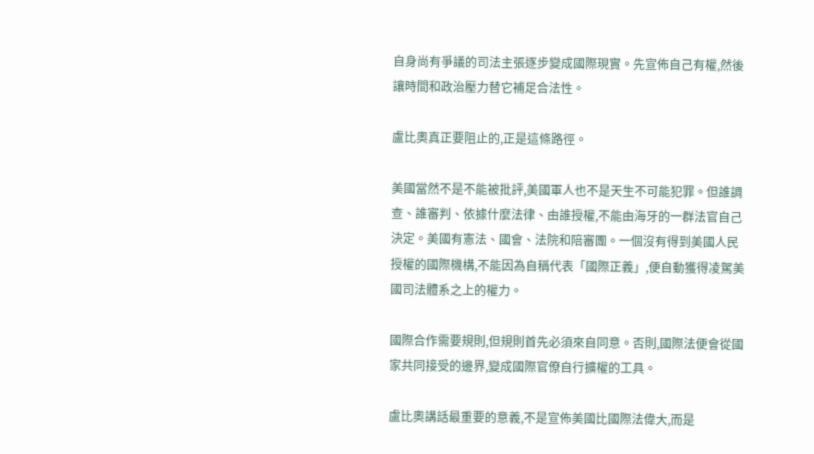自身尚有爭議的司法主張逐步變成國際現實。先宣佈自己有權,然後讓時間和政治壓力替它補足合法性。

盧比奧真正要阻止的,正是這條路徑。

美國當然不是不能被批評,美國軍人也不是天生不可能犯罪。但誰調查、誰審判、依據什麼法律、由誰授權,不能由海牙的一群法官自己決定。美國有憲法、國會、法院和陪審團。一個沒有得到美國人民授權的國際機構,不能因為自稱代表「國際正義」,便自動獲得凌駕美國司法體系之上的權力。

國際合作需要規則,但規則首先必須來自同意。否則,國際法便會從國家共同接受的邊界,變成國際官僚自行擴權的工具。

盧比奧講話最重要的意義,不是宣佈美國比國際法偉大,而是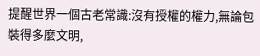提醒世界一個古老常識:沒有授權的權力,無論包裝得多麼文明,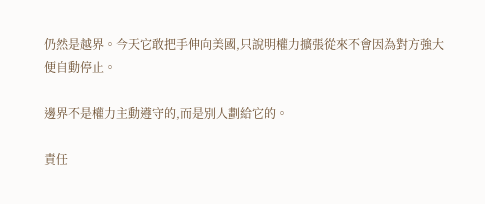仍然是越界。今天它敢把手伸向美國,只說明權力擴張從來不會因為對方強大便自動停止。

邊界不是權力主動遵守的,而是別人劃給它的。

責任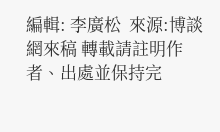編輯: 李廣松  來源:博談網來稿 轉載請註明作者、出處並保持完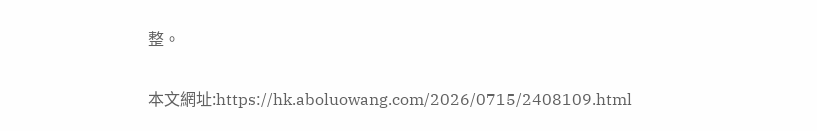整。

本文網址:https://hk.aboluowang.com/2026/0715/2408109.html